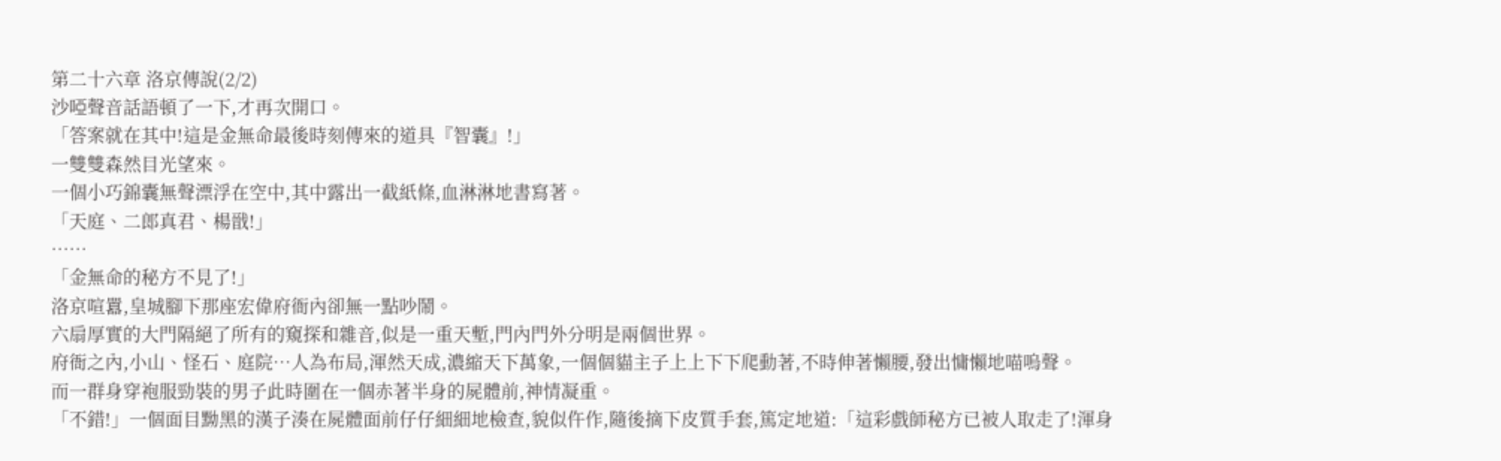第二十六章 洛京傳說(2/2)
沙啞聲音話語頓了一下,才再次開口。
「答案就在其中!這是金無命最後時刻傳來的道具『智囊』!」
一雙雙森然目光望來。
一個小巧錦囊無聲漂浮在空中,其中露出一截紙條,血淋淋地書寫著。
「天庭、二郎真君、楊戩!」
……
「金無命的秘方不見了!」
洛京喧囂,皇城腳下那座宏偉府衙內卻無一點吵鬧。
六扇厚實的大門隔絕了所有的窺探和雜音,似是一重天塹,門內門外分明是兩個世界。
府衙之內,小山、怪石、庭院…人為布局,渾然天成,濃縮天下萬象,一個個貓主子上上下下爬動著,不時伸著懶腰,發出慵懶地喵嗚聲。
而一群身穿袍服勁裝的男子此時圍在一個赤著半身的屍體前,神情凝重。
「不錯!」一個面目黝黑的漢子湊在屍體面前仔仔細細地檢查,貌似仵作,隨後摘下皮質手套,篤定地道:「這彩戲師秘方已被人取走了!渾身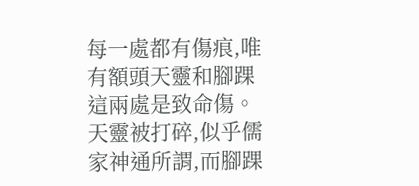每一處都有傷痕,唯有額頭天靈和腳踝這兩處是致命傷。
天靈被打碎,似乎儒家神通所謂,而腳踝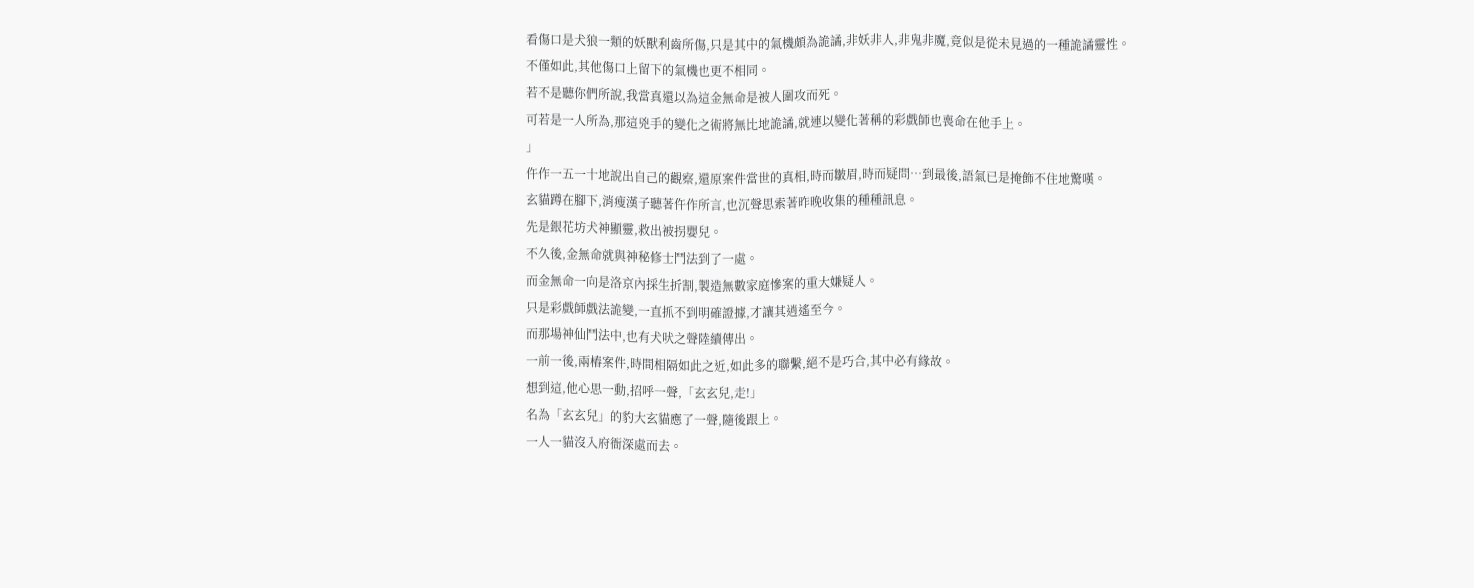看傷口是犬狼一類的妖獸利齒所傷,只是其中的氣機頗為詭譎,非妖非人,非鬼非魔,竟似是從未見過的一種詭譎靈性。
不僅如此,其他傷口上留下的氣機也更不相同。
若不是聽你們所說,我當真還以為這金無命是被人圍攻而死。
可若是一人所為,那這兇手的變化之術將無比地詭譎,就連以變化著稱的彩戲師也喪命在他手上。
」
仵作一五一十地說出自己的觀察,還原案件當世的真相,時而皺眉,時而疑問…到最後,語氣已是掩飾不住地驚嘆。
玄貓蹲在腳下,消瘦漢子聽著仵作所言,也沉聲思索著昨晚收集的種種訊息。
先是銀花坊犬神顯靈,救出被拐嬰兒。
不久後,金無命就與神秘修士鬥法到了一處。
而金無命一向是洛京內採生折割,製造無數家庭慘案的重大嫌疑人。
只是彩戲師戲法詭變,一直抓不到明確證據,才讓其逍遙至今。
而那場神仙鬥法中,也有犬吠之聲陸續傳出。
一前一後,兩樁案件,時間相隔如此之近,如此多的聯繫,絕不是巧合,其中必有緣故。
想到這,他心思一動,招呼一聲,「玄玄兒,走!」
名為「玄玄兒」的豹大玄貓應了一聲,隨後跟上。
一人一貓沒入府衙深處而去。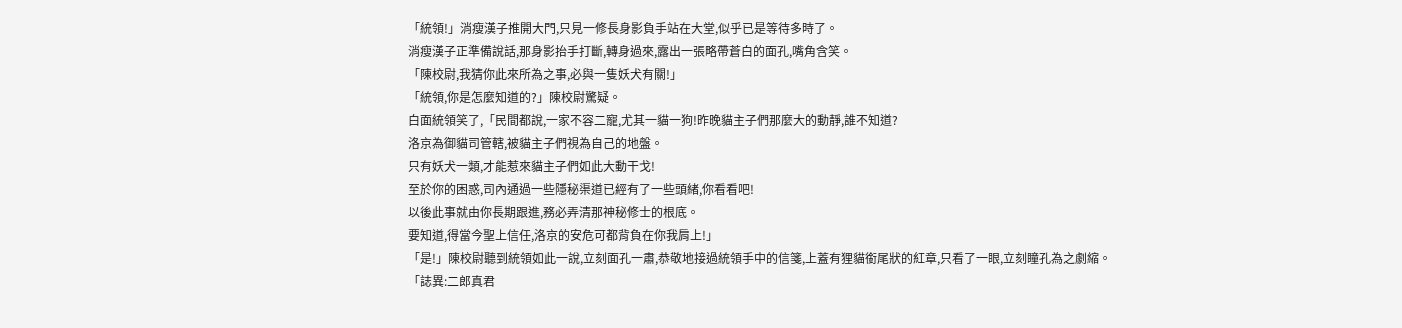「統領!」消瘦漢子推開大門,只見一修長身影負手站在大堂,似乎已是等待多時了。
消瘦漢子正準備說話,那身影抬手打斷,轉身過來,露出一張略帶蒼白的面孔,嘴角含笑。
「陳校尉,我猜你此來所為之事,必與一隻妖犬有關!」
「統領,你是怎麼知道的?」陳校尉驚疑。
白面統領笑了,「民間都說,一家不容二寵,尤其一貓一狗!昨晚貓主子們那麼大的動靜,誰不知道?
洛京為御貓司管轄,被貓主子們視為自己的地盤。
只有妖犬一類,才能惹來貓主子們如此大動干戈!
至於你的困惑,司內通過一些隱秘渠道已經有了一些頭緒,你看看吧!
以後此事就由你長期跟進,務必弄清那神秘修士的根底。
要知道,得當今聖上信任,洛京的安危可都背負在你我肩上!」
「是!」陳校尉聽到統領如此一說,立刻面孔一肅,恭敬地接過統領手中的信箋,上蓋有狸貓銜尾狀的紅章,只看了一眼,立刻瞳孔為之劇縮。
「誌異:二郎真君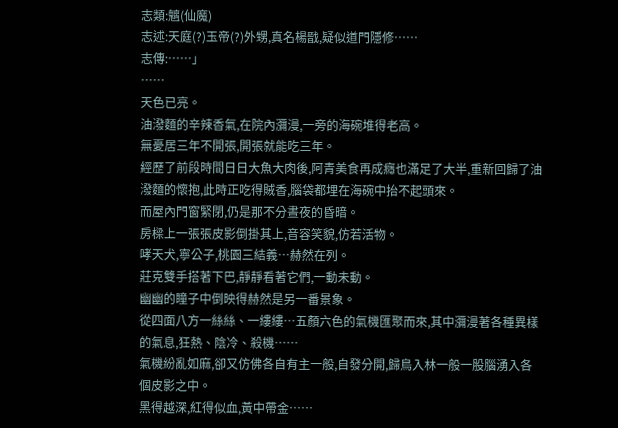志類:魑(仙魔)
志述:天庭(?)玉帝(?)外甥,真名楊戩,疑似道門隱修……
志傳:……」
……
天色已亮。
油潑麵的辛辣香氣,在院內瀰漫,一旁的海碗堆得老高。
無憂居三年不開張,開張就能吃三年。
經歷了前段時間日日大魚大肉後,阿青美食再成癮也滿足了大半,重新回歸了油潑麵的懷抱,此時正吃得賊香,腦袋都埋在海碗中抬不起頭來。
而屋內門窗緊閉,仍是那不分晝夜的昏暗。
房樑上一張張皮影倒掛其上,音容笑貌,仿若活物。
哮天犬,寧公子,桃園三結義…赫然在列。
莊克雙手搭著下巴,靜靜看著它們,一動未動。
幽幽的瞳子中倒映得赫然是另一番景象。
從四面八方一絲絲、一縷縷…五顏六色的氣機匯聚而來,其中瀰漫著各種異樣的氣息,狂熱、陰冷、殺機……
氣機紛亂如麻,卻又仿佛各自有主一般,自發分開,歸鳥入林一般一股腦湧入各個皮影之中。
黑得越深,紅得似血,黃中帶金……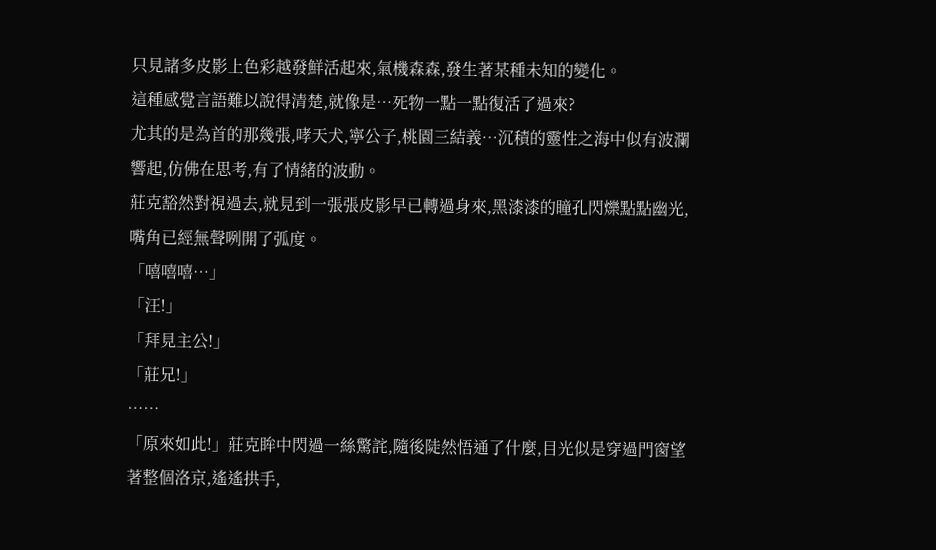只見諸多皮影上色彩越發鮮活起來,氣機森森,發生著某種未知的變化。
這種感覺言語難以說得清楚,就像是…死物一點一點復活了過來?
尤其的是為首的那幾張,哮天犬,寧公子,桃園三結義…沉積的靈性之海中似有波瀾響起,仿佛在思考,有了情緒的波動。
莊克豁然對視過去,就見到一張張皮影早已轉過身來,黑漆漆的瞳孔閃爍點點幽光,嘴角已經無聲咧開了弧度。
「嘻嘻嘻…」
「汪!」
「拜見主公!」
「莊兄!」
……
「原來如此!」莊克眸中閃過一絲驚詫,隨後陡然悟通了什麼,目光似是穿過門窗望著整個洛京,遙遙拱手,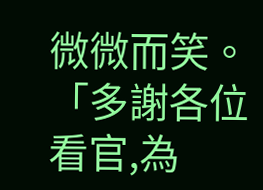微微而笑。
「多謝各位看官,為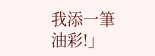我添一筆油彩!」